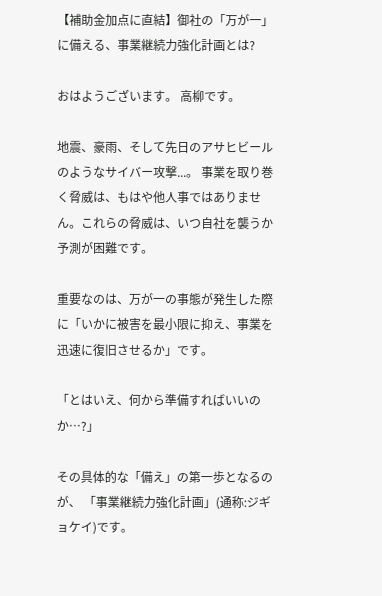【補助金加点に直結】御社の「万が一」に備える、事業継続力強化計画とは?

おはようございます。 高柳です。

地震、豪雨、そして先日のアサヒビールのようなサイバー攻撃...。 事業を取り巻く脅威は、もはや他人事ではありません。これらの脅威は、いつ自社を襲うか予測が困難です。

重要なのは、万が一の事態が発生した際に「いかに被害を最小限に抑え、事業を迅速に復旧させるか」です。

「とはいえ、何から準備すればいいのか…?」

その具体的な「備え」の第一歩となるのが、 「事業継続力強化計画」(通称:ジギョケイ)です。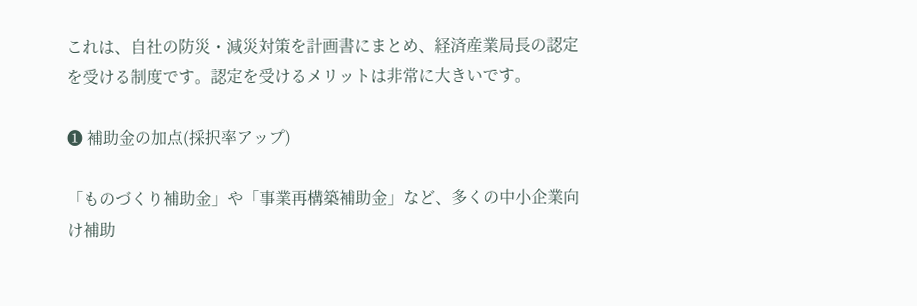これは、自社の防災・減災対策を計画書にまとめ、経済産業局長の認定を受ける制度です。認定を受けるメリットは非常に大きいです。

❶ 補助金の加点(採択率アップ)

「ものづくり補助金」や「事業再構築補助金」など、多くの中小企業向け補助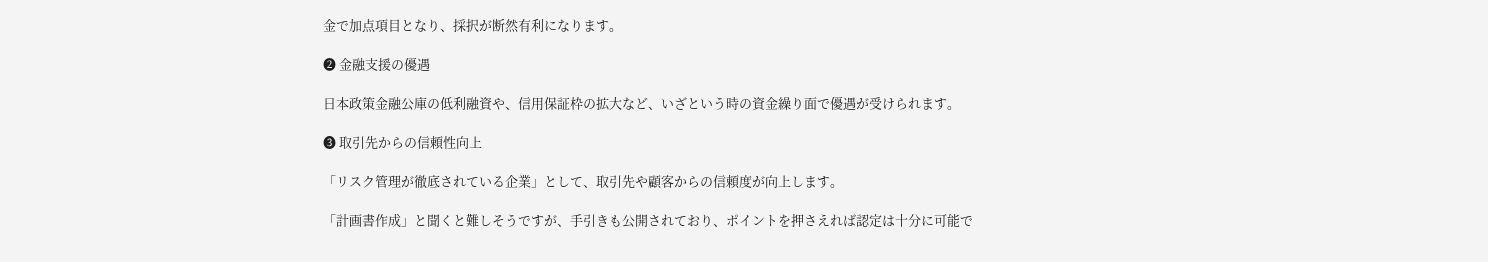金で加点項目となり、採択が断然有利になります。

❷ 金融支援の優遇

日本政策金融公庫の低利融資や、信用保証枠の拡大など、いざという時の資金繰り面で優遇が受けられます。

❸ 取引先からの信頼性向上

「リスク管理が徹底されている企業」として、取引先や顧客からの信頼度が向上します。

「計画書作成」と聞くと難しそうですが、手引きも公開されており、ポイントを押さえれば認定は十分に可能で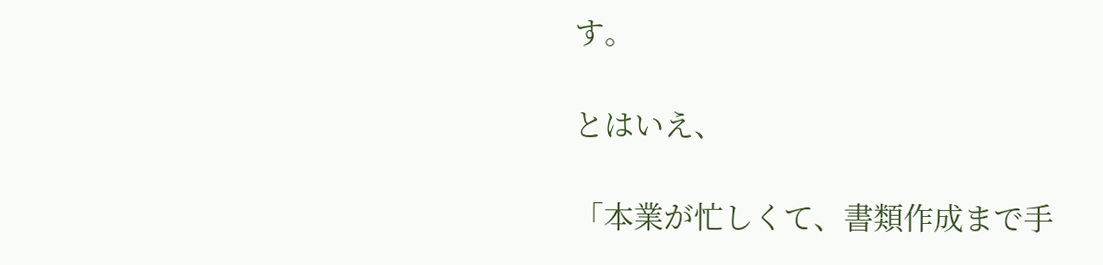す。

とはいえ、

「本業が忙しくて、書類作成まで手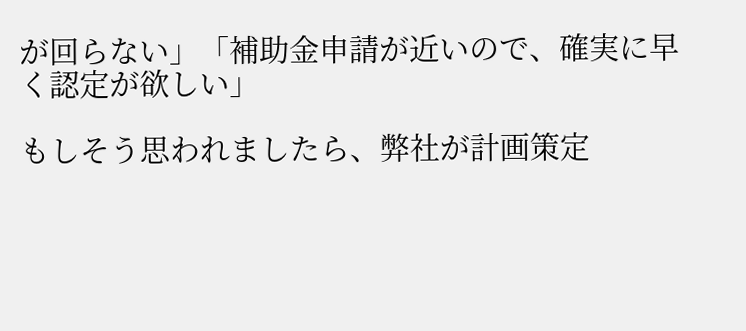が回らない」「補助金申請が近いので、確実に早く認定が欲しい」

もしそう思われましたら、弊社が計画策定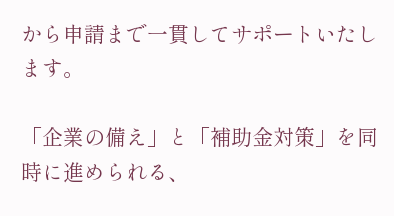から申請まで一貫してサポートいたします。

「企業の備え」と「補助金対策」を同時に進められる、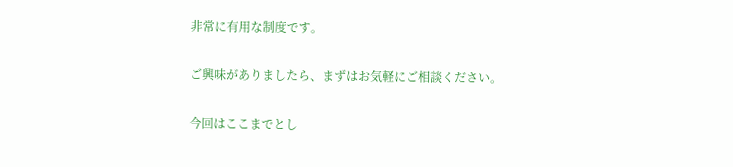非常に有用な制度です。

ご興味がありましたら、まずはお気軽にご相談ください。

今回はここまでとし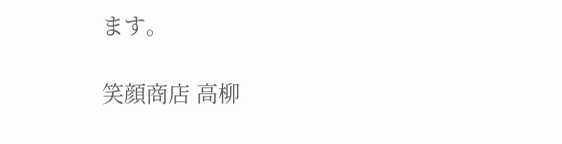ます。

笑顔商店 高柳